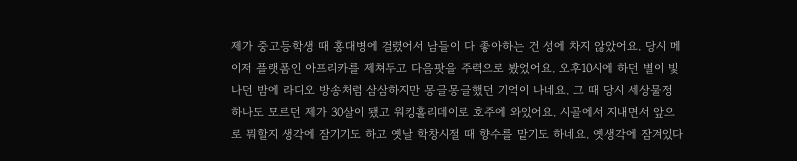제가 중고등학생 때 홍대병에 걸렸어서 남들이 다 좋아하는 건 성에 차지 않았어요. 당시 메이저 플랫폼인 아프리카를 제쳐두고 다음팟을 주력으로 봤었어요. 오후10시에 하던 별이 빛나던 밤에 라디오 방송처럼 삼삼하지만 몽글몽글했던 기억이 나네요. 그 때 당시 세상물정 하나도 모르던 제가 30살이 됐고 워킹홀리데이로 호주에 와있어요. 시골에서 지내면서 앞으로 뭐할지 생각에 잠기기도 하고 옛날 학창시절 때 향수를 맡기도 하네요. 옛생각에 잠겨있다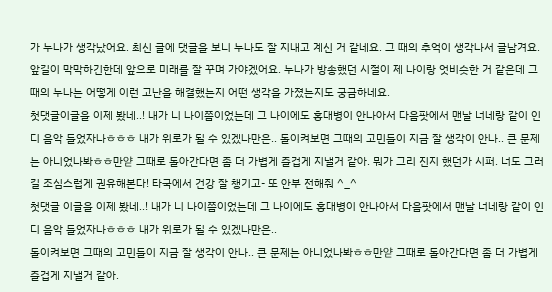가 누나가 생각났어요. 최신 글에 댓글을 보니 누나도 잘 지내고 계신 거 같네요. 그 때의 추억이 생각나서 글남겨요. 앞길이 막막하긴한데 앞으로 미래를 잘 꾸며 가야겠어요. 누나가 방송했던 시절이 제 나이랑 엇비슷한 거 같은데 그 때의 누나는 어떻게 이런 고난을 해결했는지 어떤 생각을 가졌는지도 궁금하네요.
첫댓글이글을 이제 봤네..! 내가 니 나이쯤이었는데 그 나이에도 홍대병이 안나아서 다음팟에서 맨날 너네랑 같이 인디 음악 들었자나ㅎㅎㅎ 내가 위로가 될 수 있겠나만은.. 돌이켜보면 그때의 고민들이 지금 잘 생각이 안나.. 큰 문제는 아니었나봐ㅎㅎ만얃 그때로 돌아간다면 좀 더 가볍게 즐겁게 지낼거 같아. 뭐가 그리 진지 했던가 시퍼. 너도 그러길 조심스럽게 권유해본다! 타국에서 건강 잘 챙기고- 또 안부 전해줘 ^_^
첫댓글 이글을 이제 봤네..! 내가 니 나이쯤이었는데 그 나이에도 홍대병이 안나아서 다음팟에서 맨날 너네랑 같이 인디 음악 들었자나ㅎㅎㅎ 내가 위로가 될 수 있겠나만은..
돌이켜보면 그때의 고민들이 지금 잘 생각이 안나.. 큰 문제는 아니었나봐ㅎㅎ만얃 그때로 돌아간다면 좀 더 가볍게 즐겁게 지낼거 같아.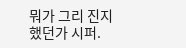뭐가 그리 진지 했던가 시퍼.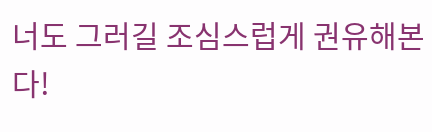너도 그러길 조심스럽게 권유해본다!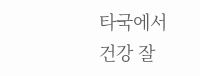타국에서 건강 잘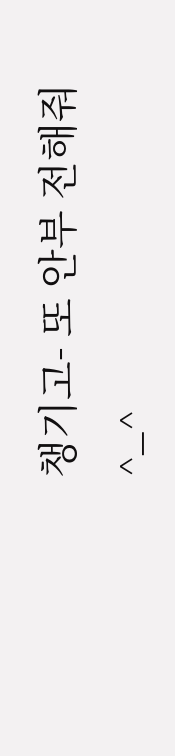챙기고- 또 안부 전해줘 ^_^